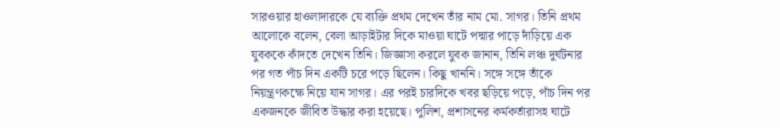সারওয়ার হাওলাদারকে যে ব্যক্তি প্রথম দেখেন তাঁর নাম মো. সাগর। তিনি প্রথম আলোকে বলেন, বেলা আড়াইটার দিকে মাওয়া ঘাটে পদ্মার পাড়ে দাঁড়িয়ে এক যুবককে কাঁদতে দেখেন তিনি। জিজ্ঞাসা করলে যুবক জানান, তিনি লঞ্চ দুর্ঘটনার পর গত পাঁচ দিন একটি চরে পড়ে ছিলেন। কিছু খাননি। সঙ্গে সঙ্গে তাঁকে নিয়ন্ত্রণকক্ষে নিয়ে যান সাগর। এর পরই চারদিকে খবর ছড়িয়ে পড়ে, পাঁচ দিন পর একজনকে জীবিত উদ্ধার করা হয়েছে। পুলিশ, প্রশাসনের কর্মকর্তারাসহ ঘাটে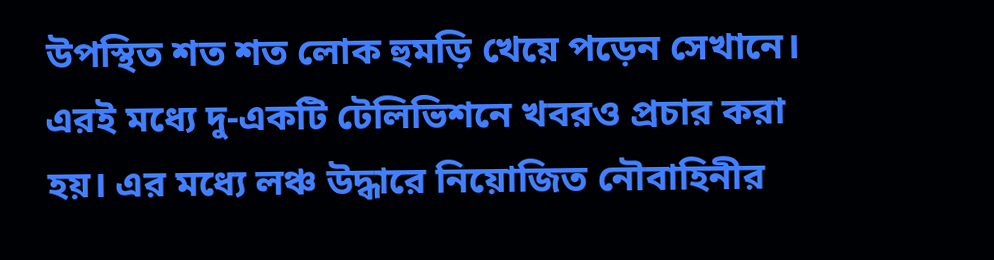উপস্থিত শত শত লোক হুমড়ি খেয়ে পড়েন সেখানে। এরই মধ্যে দু-একটি টেলিভিশনে খবরও প্রচার করা হয়। এর মধ্যে লঞ্চ উদ্ধারে নিয়োজিত নৌবাহিনীর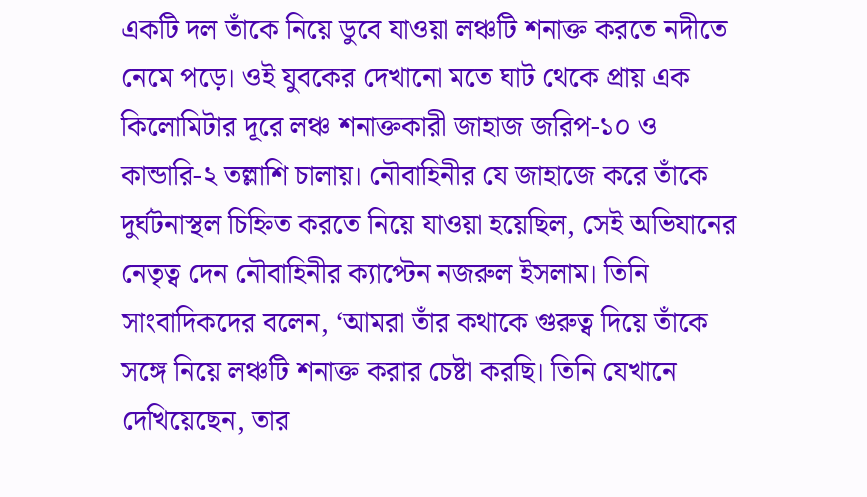একটি দল তাঁকে নিয়ে ডুবে যাওয়া লঞ্চটি শনাক্ত করতে নদীতে নেমে পড়ে। ওই যুবকের দেখানো মতে ঘাট থেকে প্রায় এক কিলোমিটার দূরে লঞ্চ শনাক্তকারী জাহাজ জরিপ-১০ ও কান্ডারি-২ তল্লাশি চালায়। নৌবাহিনীর যে জাহাজে করে তাঁকে দুর্ঘটনাস্থল চিহ্নিত করতে নিয়ে যাওয়া হয়েছিল, সেই অভিযানের নেতৃত্ব দেন নৌবাহিনীর ক্যাপ্টেন নজরুল ইসলাম। তিনি সাংবাদিকদের বলেন, ‘আমরা তাঁর কথাকে গুরুত্ব দিয়ে তাঁকে সঙ্গে নিয়ে লঞ্চটি শনাক্ত করার চেষ্টা করছি। তিনি যেখানে দেখিয়েছেন, তার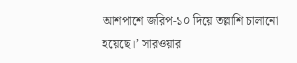আশপাশে জরিপ-১০ দিয়ে তল্লাশি চালানো হয়েছে।’ সারওয়ার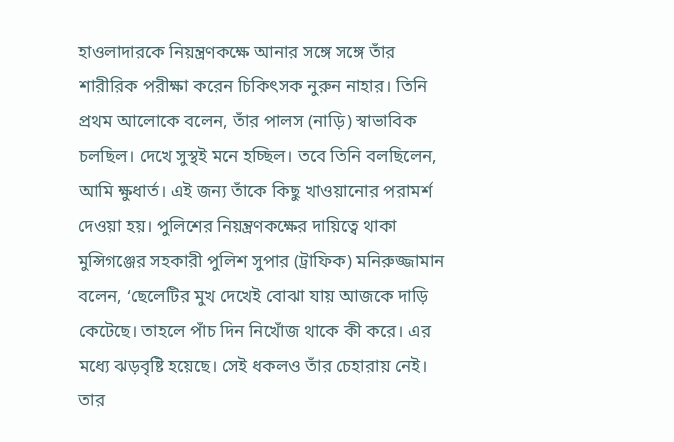হাওলাদারকে নিয়ন্ত্রণকক্ষে আনার সঙ্গে সঙ্গে তাঁর শারীরিক পরীক্ষা করেন চিকিৎসক নুরুন নাহার। তিনি প্রথম আলোকে বলেন, তাঁর পালস (নাড়ি) স্বাভাবিক চলছিল। দেখে সুস্থই মনে হচ্ছিল। তবে তিনি বলছিলেন, আমি ক্ষুধার্ত। এই জন্য তাঁকে কিছু খাওয়ানোর পরামর্শ দেওয়া হয়। পুলিশের নিয়ন্ত্রণকক্ষের দায়িত্বে থাকা মুন্সিগঞ্জের সহকারী পুলিশ সুপার (ট্রাফিক) মনিরুজ্জামান বলেন, ‘ছেলেটির মুখ দেখেই বোঝা যায় আজকে দাড়ি কেটেছে। তাহলে পাঁচ দিন নিখোঁজ থাকে কী করে। এর মধ্যে ঝড়বৃষ্টি হয়েছে। সেই ধকলও তাঁর চেহারায় নেই। তার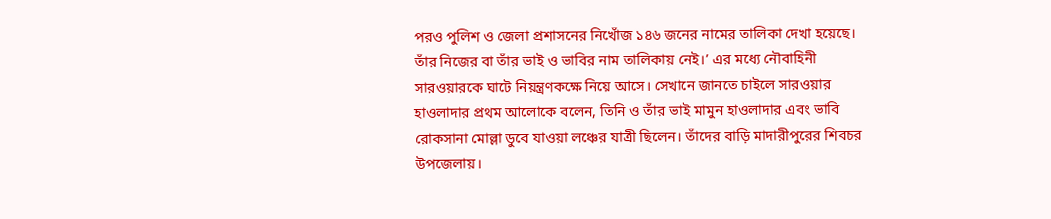পরও পুলিশ ও জেলা প্রশাসনের নিখোঁজ ১৪৬ জনের নামের তালিকা দেখা হয়েছে। তাঁর নিজের বা তাঁর ভাই ও ভাবির নাম তালিকায় নেই।’ এর মধ্যে নৌবাহিনী সারওয়ারকে ঘাটে নিয়ন্ত্রণকক্ষে নিয়ে আসে। সেখানে জানতে চাইলে সারওয়ার হাওলাদার প্রথম আলোকে বলেন, তিনি ও তাঁর ভাই মামুন হাওলাদার এবং ভাবি রোকসানা মোল্লা ডুবে যাওয়া লঞ্চের যাত্রী ছিলেন। তাঁদের বাড়ি মাদারীপুরের শিবচর উপজেলায়।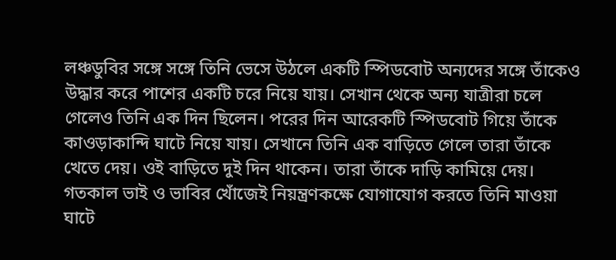লঞ্চডুবির সঙ্গে সঙ্গে তিনি ভেসে উঠলে একটি স্পিডবোট অন্যদের সঙ্গে তাঁকেও উদ্ধার করে পাশের একটি চরে নিয়ে যায়। সেখান থেকে অন্য যাত্রীরা চলে গেলেও তিনি এক দিন ছিলেন। পরের দিন আরেকটি স্পিডবোট গিয়ে তাঁকে কাওড়াকান্দি ঘাটে নিয়ে যায়। সেখানে তিনি এক বাড়িতে গেলে তারা তাঁকে খেতে দেয়। ওই বাড়িতে দুই দিন থাকেন। তারা তাঁকে দাড়ি কামিয়ে দেয়। গতকাল ভাই ও ভাবির খোঁজেই নিয়ন্ত্রণকক্ষে যোগাযোগ করতে তিনি মাওয়া ঘাটে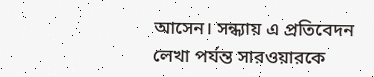আসেন। সন্ধ্যায় এ প্রতিবেদন লেখা পর্যন্ত সারওয়ারকে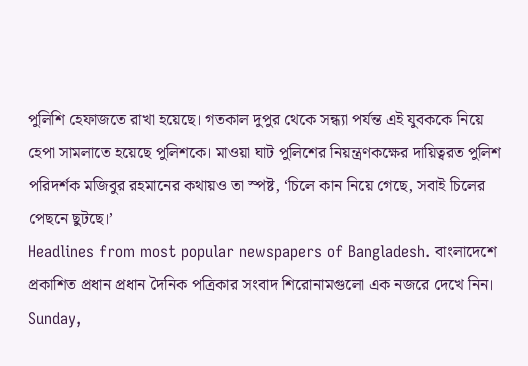পুলিশি হেফাজতে রাখা হয়েছে। গতকাল দুপুর থেকে সন্ধ্যা পর্যন্ত এই যুবককে নিয়ে হেপা সামলাতে হয়েছে পুলিশকে। মাওয়া ঘাট পুলিশের নিয়ন্ত্রণকক্ষের দায়িত্বরত পুলিশ পরিদর্শক মজিবুর রহমানের কথায়ও তা স্পষ্ট, ‘চিলে কান নিয়ে গেছে, সবাই চিলের পেছনে ছুটছে।’
Headlines from most popular newspapers of Bangladesh. বাংলাদেশে প্রকাশিত প্রধান প্রধান দৈনিক পত্রিকার সংবাদ শিরোনামগুলো এক নজরে দেখে নিন।
Sunday,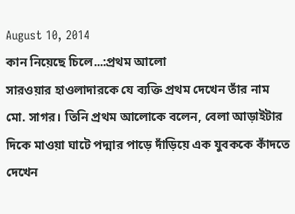August 10, 2014
কান নিয়েছে চিলে...:প্রথম আলো
সারওয়ার হাওলাদারকে যে ব্যক্তি প্রথম দেখেন তাঁর নাম মো. সাগর। তিনি প্রথম আলোকে বলেন, বেলা আড়াইটার দিকে মাওয়া ঘাটে পদ্মার পাড়ে দাঁড়িয়ে এক যুবককে কাঁদতে দেখেন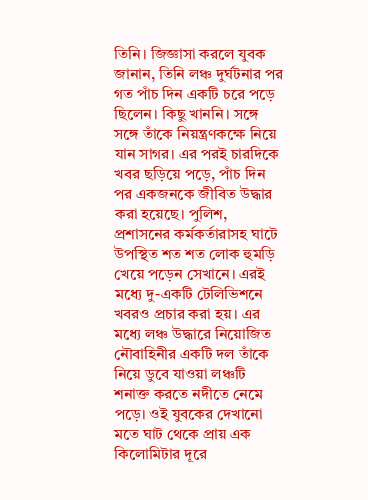তিনি। জিজ্ঞাসা করলে যুবক জানান, তিনি লঞ্চ দুর্ঘটনার পর গত পাঁচ দিন একটি চরে পড়ে ছিলেন। কিছু খাননি। সঙ্গে সঙ্গে তাঁকে নিয়ন্ত্রণকক্ষে নিয়ে যান সাগর। এর পরই চারদিকে খবর ছড়িয়ে পড়ে, পাঁচ দিন পর একজনকে জীবিত উদ্ধার করা হয়েছে। পুলিশ, প্রশাসনের কর্মকর্তারাসহ ঘাটে উপস্থিত শত শত লোক হুমড়ি খেয়ে পড়েন সেখানে। এরই মধ্যে দু-একটি টেলিভিশনে খবরও প্রচার করা হয়। এর মধ্যে লঞ্চ উদ্ধারে নিয়োজিত নৌবাহিনীর একটি দল তাঁকে নিয়ে ডুবে যাওয়া লঞ্চটি শনাক্ত করতে নদীতে নেমে পড়ে। ওই যুবকের দেখানো মতে ঘাট থেকে প্রায় এক কিলোমিটার দূরে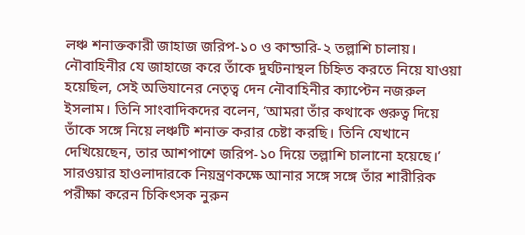লঞ্চ শনাক্তকারী জাহাজ জরিপ-১০ ও কান্ডারি-২ তল্লাশি চালায়। নৌবাহিনীর যে জাহাজে করে তাঁকে দুর্ঘটনাস্থল চিহ্নিত করতে নিয়ে যাওয়া হয়েছিল, সেই অভিযানের নেতৃত্ব দেন নৌবাহিনীর ক্যাপ্টেন নজরুল ইসলাম। তিনি সাংবাদিকদের বলেন, ‘আমরা তাঁর কথাকে গুরুত্ব দিয়ে তাঁকে সঙ্গে নিয়ে লঞ্চটি শনাক্ত করার চেষ্টা করছি। তিনি যেখানে দেখিয়েছেন, তার আশপাশে জরিপ-১০ দিয়ে তল্লাশি চালানো হয়েছে।’ সারওয়ার হাওলাদারকে নিয়ন্ত্রণকক্ষে আনার সঙ্গে সঙ্গে তাঁর শারীরিক পরীক্ষা করেন চিকিৎসক নুরুন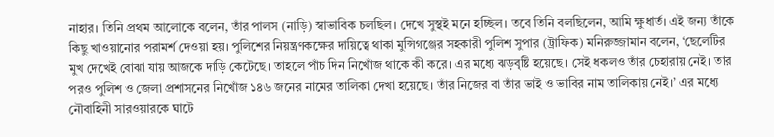নাহার। তিনি প্রথম আলোকে বলেন, তাঁর পালস (নাড়ি) স্বাভাবিক চলছিল। দেখে সুস্থই মনে হচ্ছিল। তবে তিনি বলছিলেন, আমি ক্ষুধার্ত। এই জন্য তাঁকে কিছু খাওয়ানোর পরামর্শ দেওয়া হয়। পুলিশের নিয়ন্ত্রণকক্ষের দায়িত্বে থাকা মুন্সিগঞ্জের সহকারী পুলিশ সুপার (ট্রাফিক) মনিরুজ্জামান বলেন, ‘ছেলেটির মুখ দেখেই বোঝা যায় আজকে দাড়ি কেটেছে। তাহলে পাঁচ দিন নিখোঁজ থাকে কী করে। এর মধ্যে ঝড়বৃষ্টি হয়েছে। সেই ধকলও তাঁর চেহারায় নেই। তার পরও পুলিশ ও জেলা প্রশাসনের নিখোঁজ ১৪৬ জনের নামের তালিকা দেখা হয়েছে। তাঁর নিজের বা তাঁর ভাই ও ভাবির নাম তালিকায় নেই।’ এর মধ্যে নৌবাহিনী সারওয়ারকে ঘাটে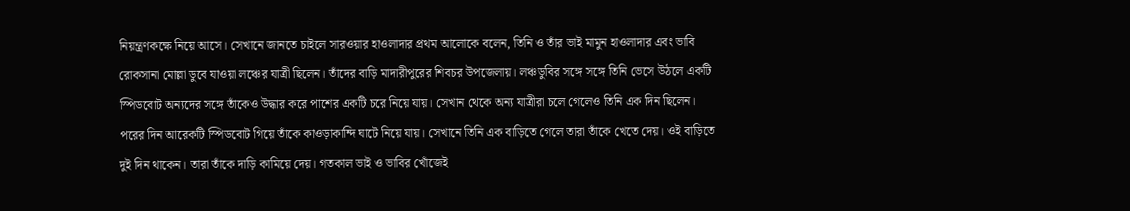নিয়ন্ত্রণকক্ষে নিয়ে আসে। সেখানে জানতে চাইলে সারওয়ার হাওলাদার প্রথম আলোকে বলেন, তিনি ও তাঁর ভাই মামুন হাওলাদার এবং ভাবি রোকসানা মোল্লা ডুবে যাওয়া লঞ্চের যাত্রী ছিলেন। তাঁদের বাড়ি মাদারীপুরের শিবচর উপজেলায়। লঞ্চডুবির সঙ্গে সঙ্গে তিনি ভেসে উঠলে একটি স্পিডবোট অন্যদের সঙ্গে তাঁকেও উদ্ধার করে পাশের একটি চরে নিয়ে যায়। সেখান থেকে অন্য যাত্রীরা চলে গেলেও তিনি এক দিন ছিলেন। পরের দিন আরেকটি স্পিডবোট গিয়ে তাঁকে কাওড়াকান্দি ঘাটে নিয়ে যায়। সেখানে তিনি এক বাড়িতে গেলে তারা তাঁকে খেতে দেয়। ওই বাড়িতে দুই দিন থাকেন। তারা তাঁকে দাড়ি কামিয়ে দেয়। গতকাল ভাই ও ভাবির খোঁজেই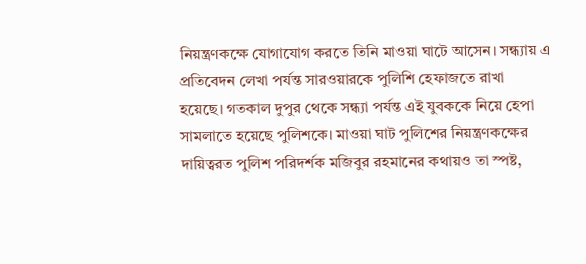নিয়ন্ত্রণকক্ষে যোগাযোগ করতে তিনি মাওয়া ঘাটে আসেন। সন্ধ্যায় এ প্রতিবেদন লেখা পর্যন্ত সারওয়ারকে পুলিশি হেফাজতে রাখা হয়েছে। গতকাল দুপুর থেকে সন্ধ্যা পর্যন্ত এই যুবককে নিয়ে হেপা সামলাতে হয়েছে পুলিশকে। মাওয়া ঘাট পুলিশের নিয়ন্ত্রণকক্ষের দায়িত্বরত পুলিশ পরিদর্শক মজিবুর রহমানের কথায়ও তা স্পষ্ট,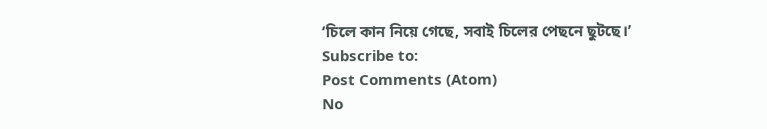‘চিলে কান নিয়ে গেছে, সবাই চিলের পেছনে ছুটছে।’
Subscribe to:
Post Comments (Atom)
No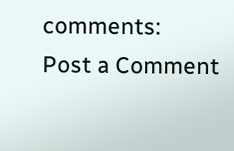comments:
Post a Comment